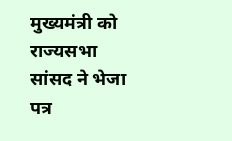मुख्यमंत्री को राज्यसभा सांसद ने भेजा पत्र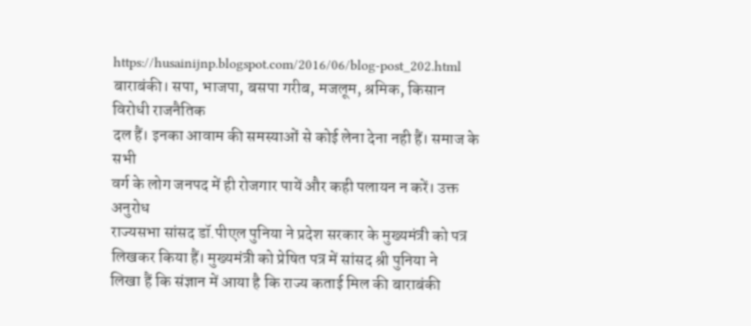https://husainijnp.blogspot.com/2016/06/blog-post_202.html
बाराबंकी। सपा, भाजपा, बसपा गरीब, मजलूम, श्रमिक, किसान विरोधी राजनैतिक
दल हैं। इनका आवाम की समस्याओं से कोई लेना देना नही हैं। समाज के सभी
वर्ग के लोग जनपद में ही रोजगार पायें और कही पलायन न करें। उक्त अनुरोध
राज्यसभा सांसद डॉ.पीएल पुनिया ने प्रदेश सरकार के मुख्यमंत्री को पत्र
लिखकर किया हैं। मुख्यमंत्री को प्रेषित पत्र में सांसद श्री पुनिया ने
लिखा हैं कि संज्ञान में आया है कि राज्य कताई मिल की बाराबंकी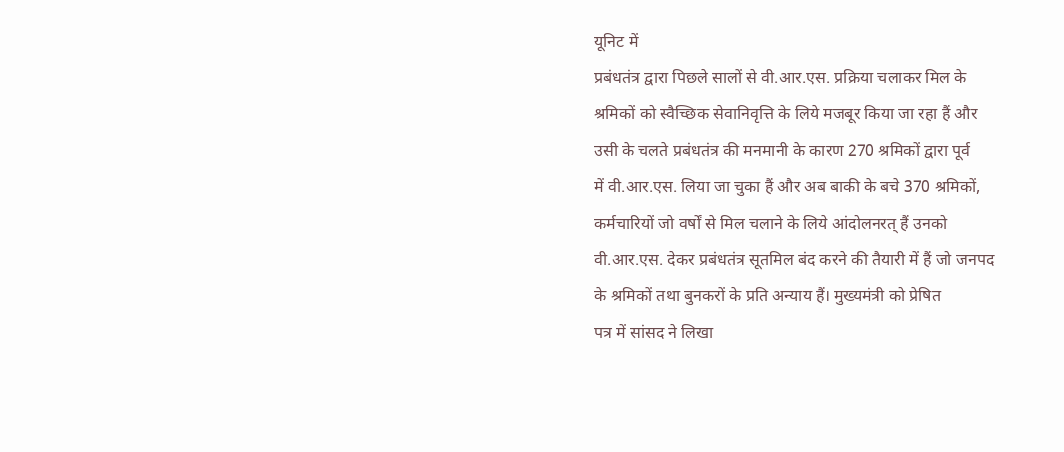यूनिट में
प्रबंधतंत्र द्वारा पिछले सालों से वी.आर.एस. प्रक्रिया चलाकर मिल के
श्रमिकों को स्वैच्छिक सेवानिवृत्ति के लिये मजबूर किया जा रहा हैं और
उसी के चलते प्रबंधतंत्र की मनमानी के कारण 270 श्रमिकों द्वारा पूर्व
में वी.आर.एस. लिया जा चुका हैं और अब बाकी के बचे 370 श्रमिकों,
कर्मचारियों जो वर्षों से मिल चलाने के लिये आंदोलनरत् हैं उनको
वी.आर.एस. देकर प्रबंधतंत्र सूतमिल बंद करने की तैयारी में हैं जो जनपद
के श्रमिकों तथा बुनकरों के प्रति अन्याय हैं। मुख्यमंत्री को प्रेषित
पत्र में सांसद ने लिखा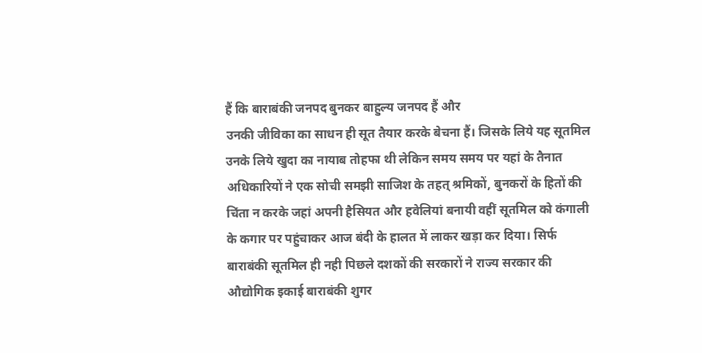हैं कि बाराबंकी जनपद बुनकर बाहुल्य जनपद हैं और
उनकी जीविका का साधन ही सूत तैयार करके बेचना हैं। जिसके लिये यह सूतमिल
उनके लिये खुदा का नायाब तोहफा थी लेकिन समय समय पर यहां के तैनात
अधिकारियों ने एक सोची समझी साजिश के तहत् श्रमिकों, बुनकरों के हितों की
चिंता न करके जहां अपनी हैसियत और हवेलियां बनायी वहीं सूतमिल को कंगाली
के कगार पर पहुंचाकर आज बंदी के हालत में लाकर खड़ा कर दिया। सिर्फ
बाराबंकी सूतमिल ही नही पिछले दशकों की सरकारों ने राज्य सरकार की
औद्योगिक इकाई बाराबंकी शुगर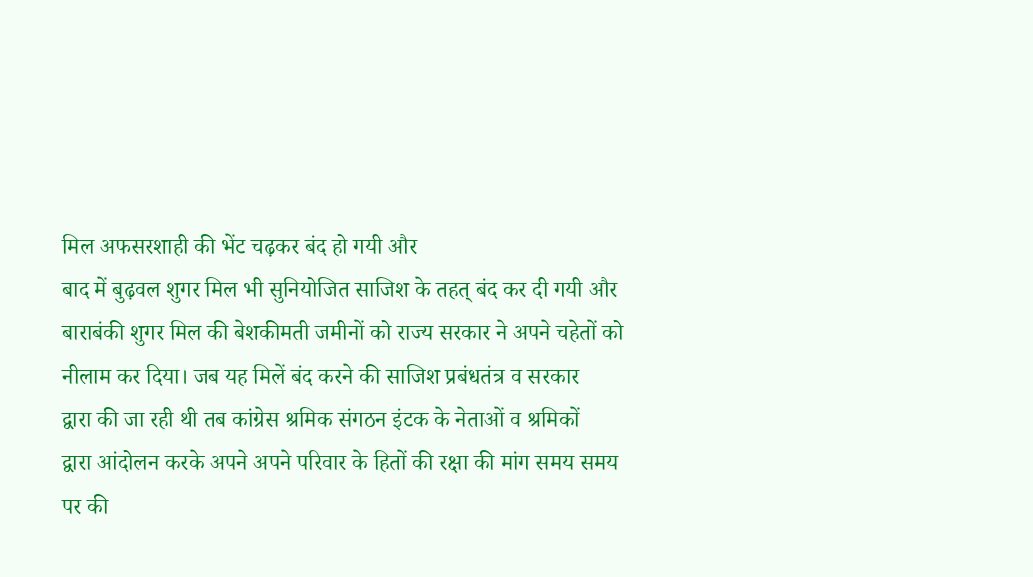मिल अफसरशाही की भेंट चढ़कर बंद हो गयी और
बाद में बुढ़वल शुगर मिल भी सुनियोजित साजिश के तहत् बंद कर दी गयी और
बाराबंकी शुगर मिल की बेशकीमती जमीनों को राज्य सरकार ने अपने चहेतों को
नीलाम कर दिया। जब यह मिलें बंद करने की साजिश प्रबंधतंत्र व सरकार
द्वारा की जा रही थी तब कांग्रेस श्रमिक संगठन इंटक के नेताओं व श्रमिकों
द्वारा आंदोलन करके अपने अपने परिवार के हितों की रक्षा की मांग समय समय
पर की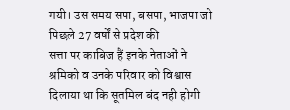गयी। उस समय सपा, बसपा, भाजपा जो पिछले 27 वर्षों से प्रदेश की
सत्ता पर काबिज हैं इनके नेताओं ने श्रमिको व उनके परिवार को विश्वास
दिलाया था कि सूतमिल बंद नही होगी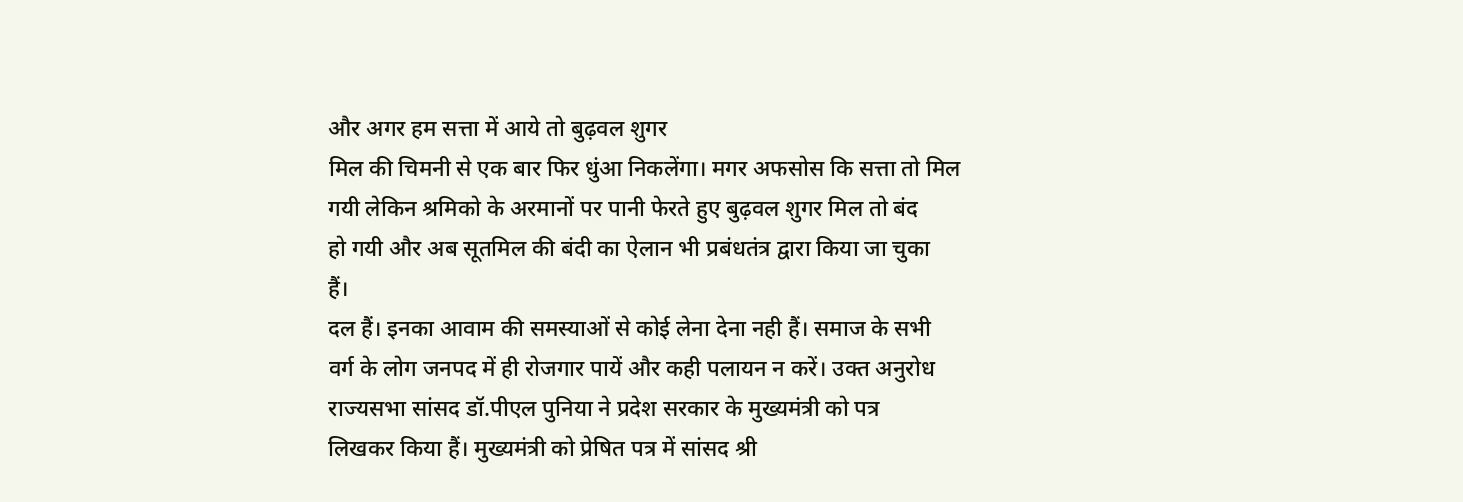और अगर हम सत्ता में आये तो बुढ़वल शुगर
मिल की चिमनी से एक बार फिर धुंआ निकलेंगा। मगर अफसोस कि सत्ता तो मिल
गयी लेकिन श्रमिको के अरमानों पर पानी फेरते हुए बुढ़वल शुगर मिल तो बंद
हो गयी और अब सूतमिल की बंदी का ऐलान भी प्रबंधतंत्र द्वारा किया जा चुका
हैं।
दल हैं। इनका आवाम की समस्याओं से कोई लेना देना नही हैं। समाज के सभी
वर्ग के लोग जनपद में ही रोजगार पायें और कही पलायन न करें। उक्त अनुरोध
राज्यसभा सांसद डॉ.पीएल पुनिया ने प्रदेश सरकार के मुख्यमंत्री को पत्र
लिखकर किया हैं। मुख्यमंत्री को प्रेषित पत्र में सांसद श्री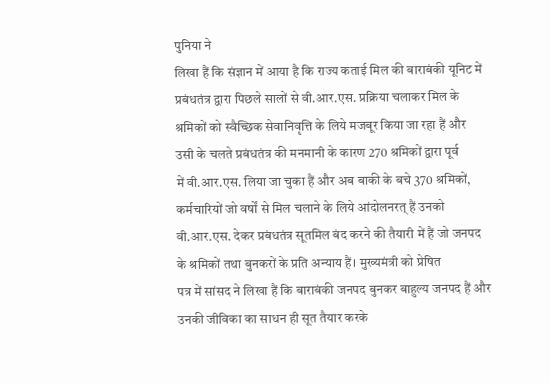पुनिया ने
लिखा हैं कि संज्ञान में आया है कि राज्य कताई मिल की बाराबंकी यूनिट में
प्रबंधतंत्र द्वारा पिछले सालों से वी.आर.एस. प्रक्रिया चलाकर मिल के
श्रमिकों को स्वैच्छिक सेवानिवृत्ति के लिये मजबूर किया जा रहा हैं और
उसी के चलते प्रबंधतंत्र की मनमानी के कारण 270 श्रमिकों द्वारा पूर्व
में वी.आर.एस. लिया जा चुका हैं और अब बाकी के बचे 370 श्रमिकों,
कर्मचारियों जो वर्षों से मिल चलाने के लिये आंदोलनरत् हैं उनको
वी.आर.एस. देकर प्रबंधतंत्र सूतमिल बंद करने की तैयारी में हैं जो जनपद
के श्रमिकों तथा बुनकरों के प्रति अन्याय हैं। मुख्यमंत्री को प्रेषित
पत्र में सांसद ने लिखा हैं कि बाराबंकी जनपद बुनकर बाहुल्य जनपद हैं और
उनकी जीविका का साधन ही सूत तैयार करके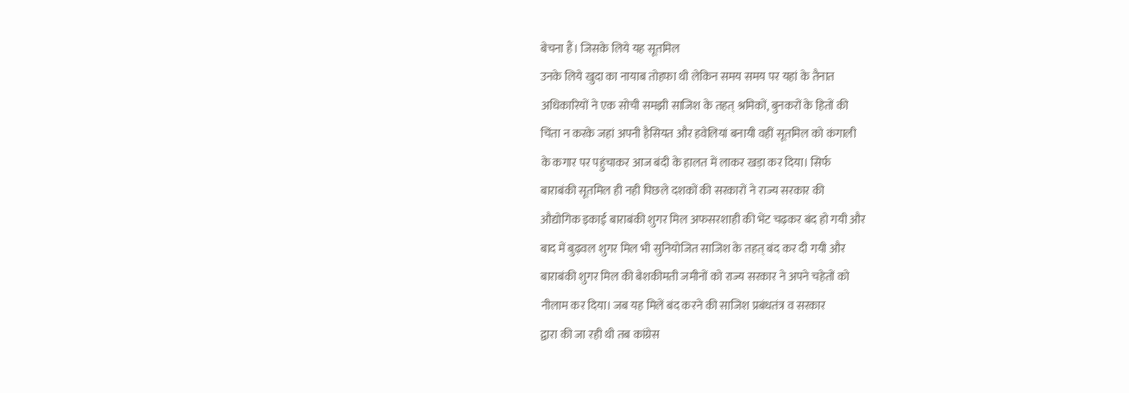बेचना हैं। जिसके लिये यह सूतमिल
उनके लिये खुदा का नायाब तोहफा थी लेकिन समय समय पर यहां के तैनात
अधिकारियों ने एक सोची समझी साजिश के तहत् श्रमिकों, बुनकरों के हितों की
चिंता न करके जहां अपनी हैसियत और हवेलियां बनायी वहीं सूतमिल को कंगाली
के कगार पर पहुंचाकर आज बंदी के हालत में लाकर खड़ा कर दिया। सिर्फ
बाराबंकी सूतमिल ही नही पिछले दशकों की सरकारों ने राज्य सरकार की
औद्योगिक इकाई बाराबंकी शुगर मिल अफसरशाही की भेंट चढ़कर बंद हो गयी और
बाद में बुढ़वल शुगर मिल भी सुनियोजित साजिश के तहत् बंद कर दी गयी और
बाराबंकी शुगर मिल की बेशकीमती जमीनों को राज्य सरकार ने अपने चहेतों को
नीलाम कर दिया। जब यह मिलें बंद करने की साजिश प्रबंधतंत्र व सरकार
द्वारा की जा रही थी तब कांग्रेस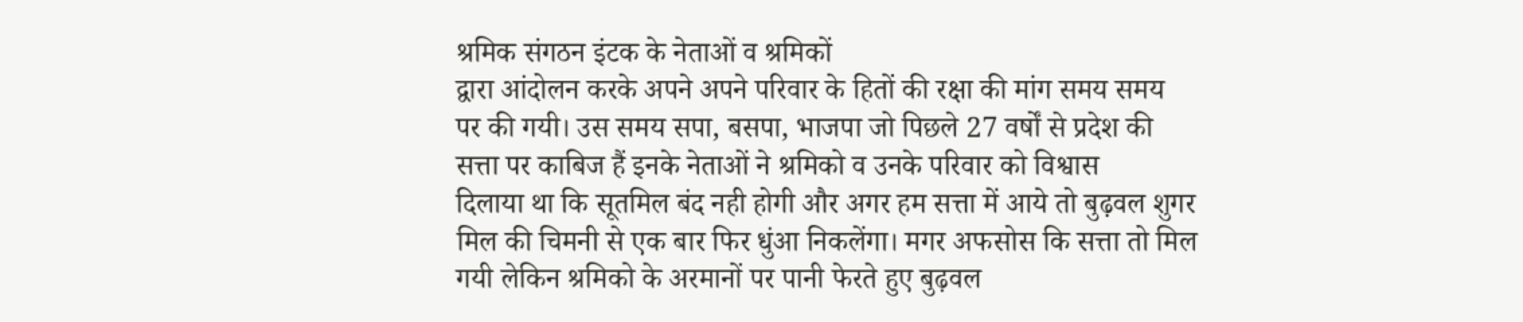श्रमिक संगठन इंटक के नेताओं व श्रमिकों
द्वारा आंदोलन करके अपने अपने परिवार के हितों की रक्षा की मांग समय समय
पर की गयी। उस समय सपा, बसपा, भाजपा जो पिछले 27 वर्षों से प्रदेश की
सत्ता पर काबिज हैं इनके नेताओं ने श्रमिको व उनके परिवार को विश्वास
दिलाया था कि सूतमिल बंद नही होगी और अगर हम सत्ता में आये तो बुढ़वल शुगर
मिल की चिमनी से एक बार फिर धुंआ निकलेंगा। मगर अफसोस कि सत्ता तो मिल
गयी लेकिन श्रमिको के अरमानों पर पानी फेरते हुए बुढ़वल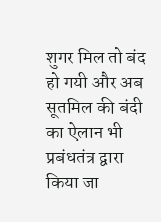शुगर मिल तो बंद
हो गयी और अब सूतमिल की बंदी का ऐलान भी प्रबंधतंत्र द्वारा किया जा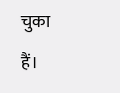चुका
हैं।